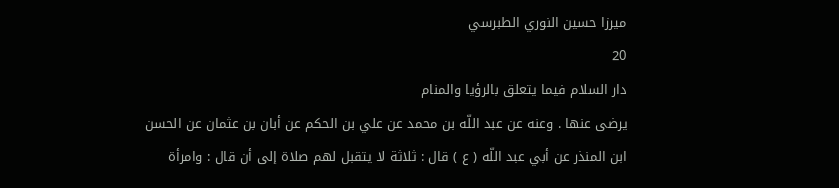ميرزا حسين النوري الطبرسي
20
دار السلام فيما يتعلق بالرؤيا والمنام
يرضى عنها . وعنه عن عبد اللّه بن محمد عن علي بن الحكم عن أبان بن عثمان عن الحسن ابن المنذر عن أبي عبد اللّه ( ع ) قال : ثلاثة لا يتقبل لهم صلاة إلى أن قال : وامرأة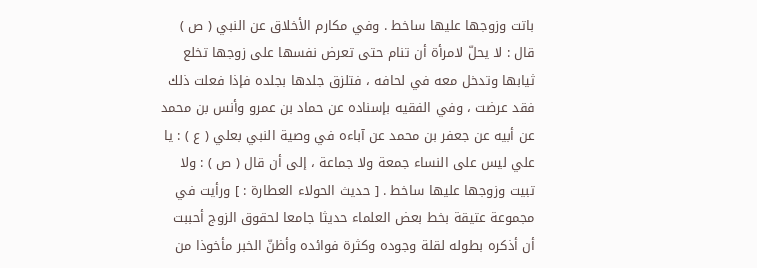باتت وزوجها عليها ساخط . وفي مكارم الأخلاق عن النبي ( ص ) قال : لا يحلّ لامرأة أن تنام حتى تعرض نفسها على زوجها تخلع ثيابها وتدخل معه في لحافه ، فتلزق جلدها بجلده فإذا فعلت ذلك فقد عرضت ، وفي الفقيه بإسناده عن حماد بن عمرو وأنس بن محمد عن أبيه عن جعفر بن محمد عن آباءه في وصية النبي بعلي ( ع ) : يا علي ليس على النساء جمعة ولا جماعة ، إلى أن قال ( ص ) : ولا تبيت وزوجها عليها ساخط . [ حديث الحولاء العطارة : ] ورأيت في مجموعة عتيقة بخط بعض العلماء حديثا جامعا لحقوق الزوج أحببت أن أذكره بطوله لقلة وجوده وكثرة فوائده وأظنّ الخبر مأخوذا من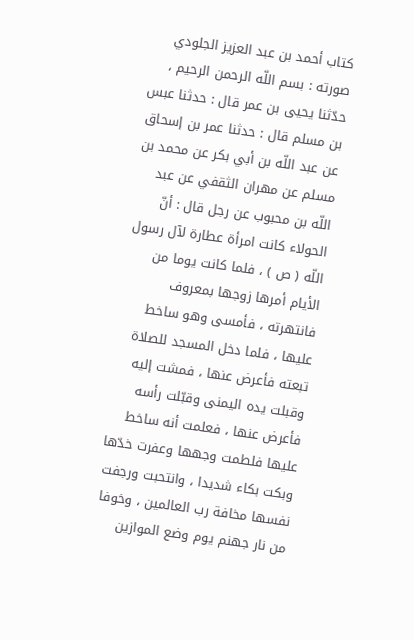كتاب أحمد بن عبد العزيز الجلودي صورته : بسم اللّه الرحمن الرحيم ، حدّثنا يحيى بن عمر قال : حدثنا عبس بن مسلم قال : حدثنا عمر بن إسحاق عن عبد اللّه بن أبي بكر عن محمد بن مسلم عن مهران الثقفي عن عبد اللّه بن محبوب عن رجل قال : أنّ الحولاء كانت امرأة عطارة لآل رسول اللّه ( ص ) ، فلما كانت يوما من الأيام أمرها زوجها بمعروف فانتهرته ، فأمسى وهو ساخط عليها ، فلما دخل المسجد للصلاة تبعته فأعرض عنها ، فمشت إليه وقبلت يده اليمنى وقبّلت رأسه فأعرض عنها ، فعلمت أنه ساخط عليها فلطمت وجهها وعفرت خدّها وبكت بكاء شديدا ، وانتحبت ورجفت نفسها مخافة رب العالمين ، وخوفا من نار جهنم يوم وضع الموازين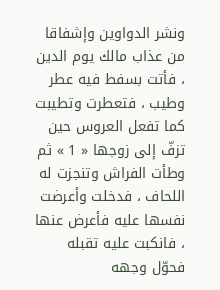ونشر الدواوين وإشفاقا من عذاب مالك يوم الدين ، فأتت بسفط فيه عطر وطيب ، فتعطرت وتطيبت كما تفعل العروس حين تزفّ إلى زوجها « 1 » ثم وطأت الفراش وتنجزت له اللحاف ، فدخلت وأعرضت نفسها عليه فأعرض عنها ، فانكبت عليه تقبله فحوّل وجهه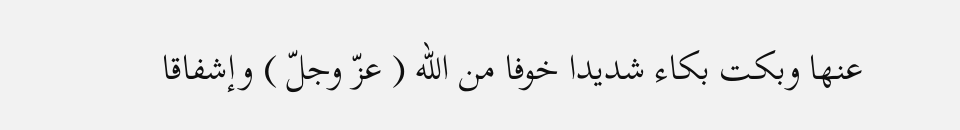عنها وبكت بكاء شديدا خوفا من اللّه ( عزّ وجلّ ) وإشفاقا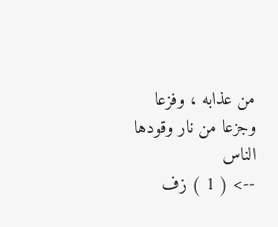من عذابه ، وفزعا وجزعا من نار وقودها الناس
--> ( 1 ) زف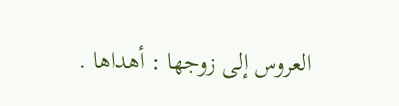العروس إلى زوجها : أهداها .